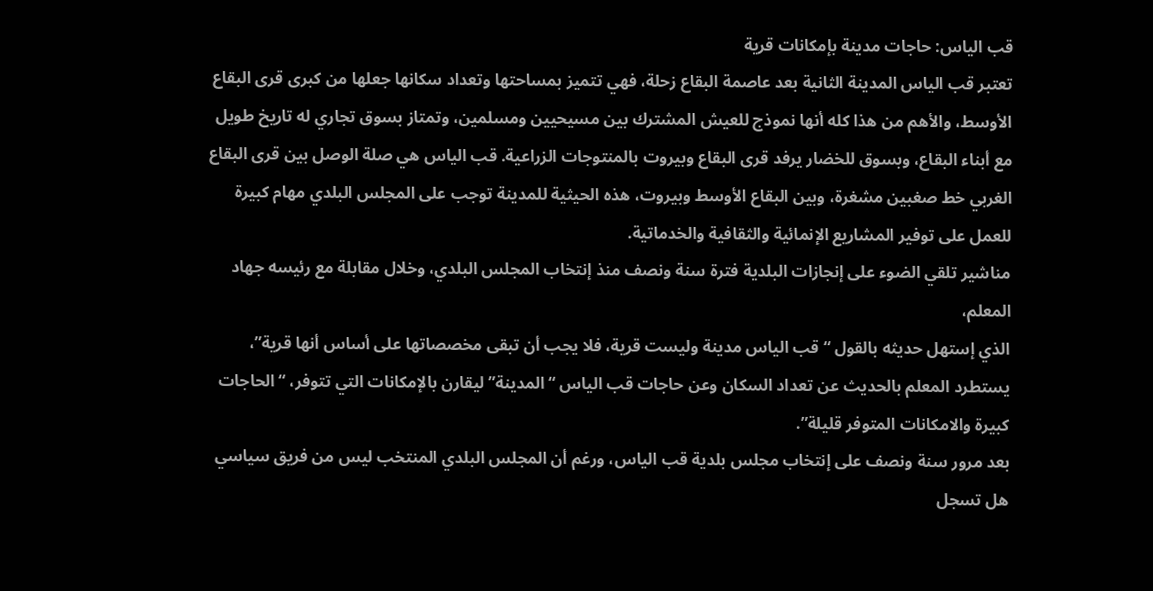قب الياس: حاجات مدينة بإمكانات قرية
تعتبر قب الياس المدينة الثانية بعد عاصمة البقاع زحلة، فهي تتميز بمساحتها وتعداد سكانها جعلها من كبرى قرى البقاع الأوسط، والأهم من هذا كله أنها نموذج للعيش المشترك بين مسيحيين ومسلمين، وتمتاز بسوق تجاري له تاريخ طويل مع أبناء البقاع، وبسوق للخضار يرفد قرى البقاع وبيروت بالمنتوجات الزراعية. قب الياس هي صلة الوصل بين قرى البقاع الغربي خط صغبين مشغرة، وبين البقاع الأوسط وبيروت، هذه الحيثية للمدينة توجب على المجلس البلدي مهام كبيرة للعمل على توفير المشاريع الإنمائية والثقافية والخدماتية.
مناشير تلقي الضوء على إنجازات البلدية فترة سنة ونصف منذ إنتخاب المجلس البلدي، وخلال مقابلة مع رئيسه جهاد المعلم،
الذي إستهل حديثه بالقول “قب الياس مدينة وليست قرية، فلا يجب أن تبقى مخصصاتها على أساس أنها قرية”، يستطرد المعلم بالحديث عن تعداد السكان وعن حاجات قب الياس “المدينة” ليقارن بالإمكانات التي تتوفر، “الحاجات كبيرة والامكانات المتوفر قليلة”.
بعد مرور سنة ونصف على إنتخاب مجلس بلدية قب الياس، ورغم أن المجلس البلدي المنتخب ليس من فريق سياسي هل تسجل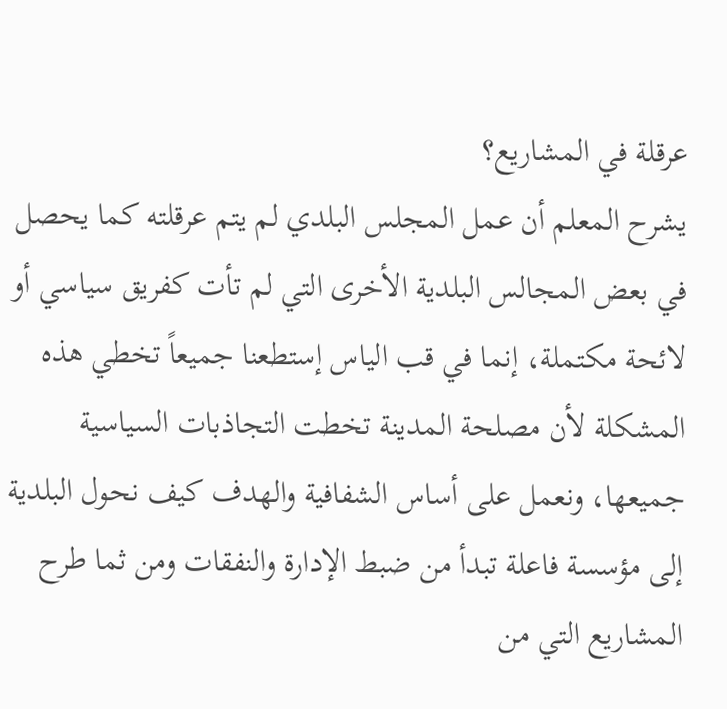عرقلة في المشاريع؟
يشرح المعلم أن عمل المجلس البلدي لم يتم عرقلته كما يحصل في بعض المجالس البلدية الأخرى التي لم تأت كفريق سياسي أو لائحة مكتملة، إنما في قب الياس إستطعنا جميعاً تخطي هذه المشكلة لأن مصلحة المدينة تخطت التجاذبات السياسية جميعها، ونعمل على أساس الشفافية والهدف كيف نحول البلدية إلى مؤسسة فاعلة تبدأ من ضبط الإدارة والنفقات ومن ثما طرح المشاريع التي من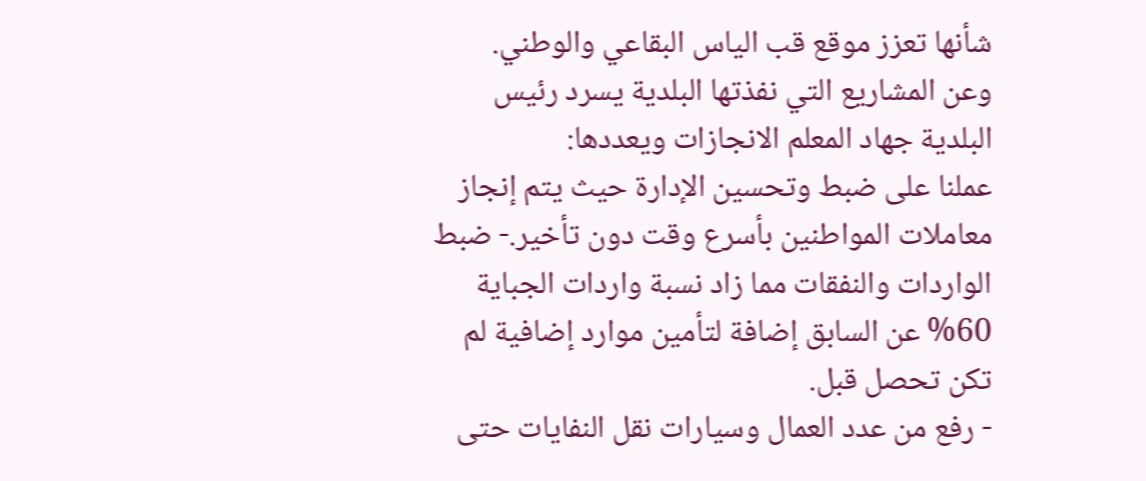شأنها تعزز موقع قب الياس البقاعي والوطني.
وعن المشاريع التي نفذتها البلدية يسرد رئيس البلدية جهاد المعلم الانجازات ويعددها:
عملنا على ضبط وتحسين الإدارة حيث يتم إنجاز معاملات المواطنين بأسرع وقت دون تأخير.- ضبط الواردات والنفقات مما زاد نسبة واردات الجباية 60% عن السابق إضافة لتأمين موارد إضافية لم تكن تحصل قبل.
- رفع من عدد العمال وسيارات نقل النفايات حتى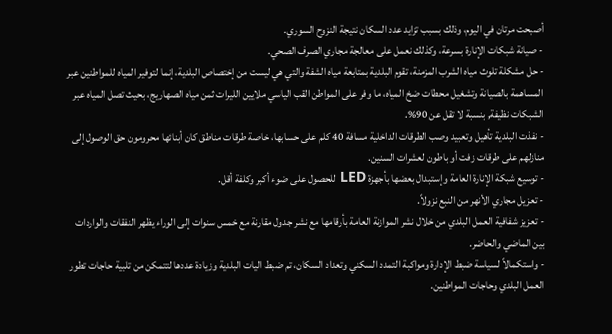أصبحت مرتان في اليوم، وذلك بسبب تزايد عدد السكان نتيجة النزوح السوري.
- صيانة شبكات الإنارة بسرعة، وكذلك نعمل على معالجة مجاري الصرف الصحي.
- حل مشكلة تلوث مياه الشرب المزمنة، تقوم البلدية بمتابعة مياه الشفة والتي هي ليست من إختصاص البلدية، إنما لتوفير المياه للمواطنين عبر المساهمة بالصيانة وتشغيل محطات ضخ المياه، ما وفر على المواطن القب الياسي ملايين الليرات ثمن مياه الصهاريج، بحيث تصل المياه عبر الشبكات نظيفة, بنسبة لا تقل عن 90%.
- نفذت البلدية تأهيل وتعبيد وصب الطرقات الداخلية مسافة 40 كلم على حسابها، خاصة طرقات مناطق كان أبنائها محرومون حق الوصول إلى منازلهم على طرقات زفت أو باطون لعشرات السنين.
- توسيع شبكة الإنارة العامة وإستبدال بعضها بأجهزة LED للحصول على ضوء أكبر وكلفة أقل.
- تعزيل مجاري الأنهر من النبع نزولاً.
- تعزيز شفافية العمل البلدي من خلال نشر الموازنة العامة بأرقامها مع نشر جدول مقارنة مع خمس سنوات إلى الوراء يظهر النفقات والواردات بين الماضي والحاضر.
- واستكمالاً لسياسة ضبط الإدارة ومواكبة التمدد السكني وتعداد السكان، تم ضبط اليات البلدية وزيادة عددها لتتمكن من تلبية حاجات تطور العمل البلدي وحاجات المواطنين.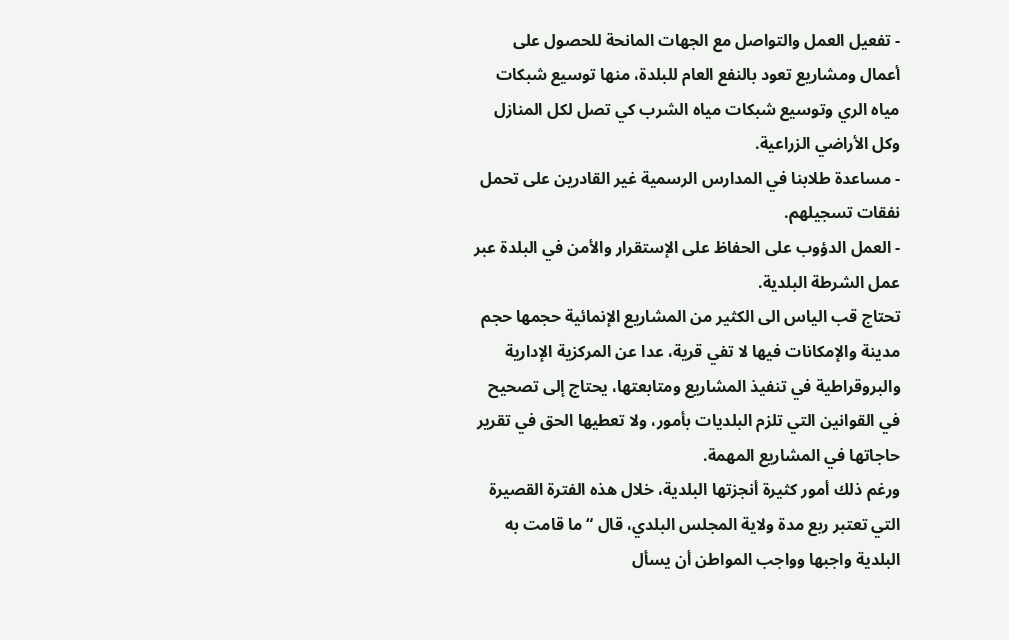- تفعيل العمل والتواصل مع الجهات المانحة للحصول على أعمال ومشاريع تعود بالنفع العام للبلدة، منها توسيع شبكات مياه الري وتوسيع شبكات مياه الشرب كي تصل لكل المنازل وكل الأراضي الزراعية.
- مساعدة طلابنا في المدارس الرسمية غير القادرين على تحمل نفقات تسجيلهم.
- العمل الدؤوب على الحفاظ على الإستقرار والأمن في البلدة عبر عمل الشرطة البلدية.
تحتاج قب الياس الى الكثير من المشاريع الإنمائية حجمها حجم مدينة والإمكانات فيها لا تفي قرية، عدا عن المركزية الإدارية والبروقراطية في تنفيذ المشاريع ومتابعتها، يحتاج إلى تصحيح في القوانين التي تلزم البلديات بأمور، ولا تعطيها الحق في تقرير حاجاتها في المشاريع المهمة.
ورغم ذلك أمور كثيرة أنجزتها البلدية، خلال هذه الفترة القصيرة التي تعتبر ربع مدة ولاية المجلس البلدي، قال “ما قامت به البلدية واجبها وواجب المواطن أن يسأل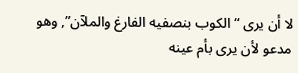لا أن يرى “الكوب بنصفيه الفارغ والملآن”, وهو مدعو لأن يرى بأم عينه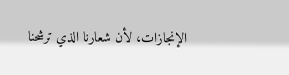الإنجازات، لأن شعارنا الذي ترشحنا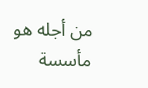من أجله هو مأسسة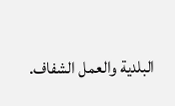البلدية والعمل الشفاف.